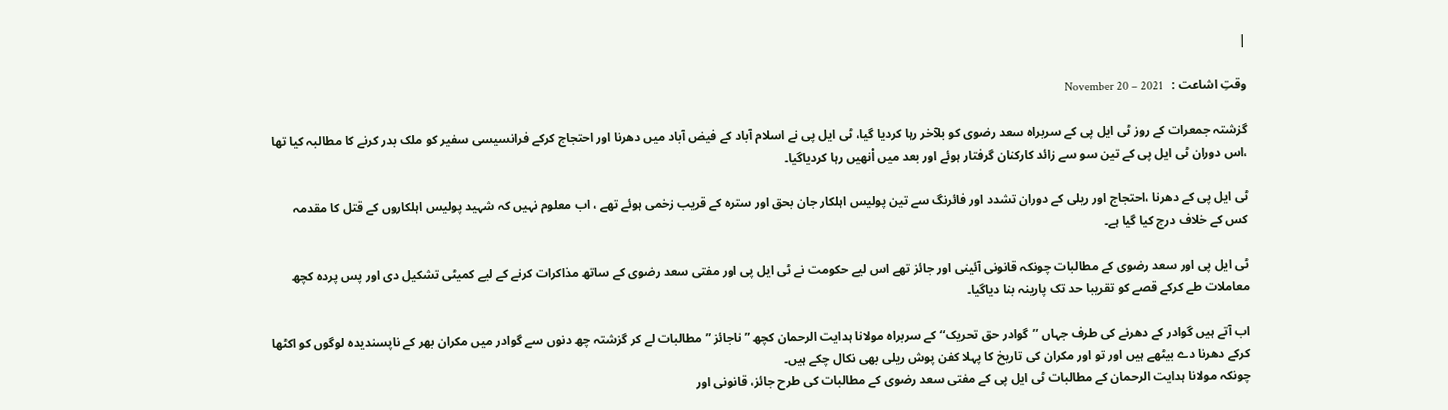|

وقتِ اشاعت :   November 20 – 2021

گزشتہ جمعرات کے روز ٹی ایل پی کے سربراہ سعد رضوی کو بلآخر رہا کردیا گیا، ٹی ایل پی نے اسلام آباد کے فیض آباد میں دھرنا اور احتجاج کرکے فرانسیسی سفیر کو ملک بدر کرنے کا مطالبہ کیا تھا ،اس دوران ٹی ایل پی کے تین سو سے زائد کارکنان گرفتار ہوئے اور بعد میں اْنھیں رہا کردیاگیا۔

ٹی ایل پی کے دھرنا ،احتجاج اور ریلی کے دوران تشدد اور فائرنگ سے تین پولیس اہلکار جان بحق اور سترہ کے قریب زخمی ہوئے تھے ، اب معلوم نہیں کہ شہید پولیس اہلکاروں کے قتل کا مقدمہ کس کے خلاف درج کیا گیا ہے۔

ٹی ایل پی اور سعد رضوی کے مطالبات چونکہ قانونی آئینی اور جائز تھے اس لیے حکومت نے ٹی ایل پی اور مفتی سعد رضوی کے ساتھ مذاکرات کرنے کے لیے کمیٹی تشکیل دی اور پس پردہ کچھ معاملات طے کرکے قصے کو تقریبا حد تک پارینہ بنا دیاگیا۔

اب آتے ہیں گوادر کے دھرنے کی طرف جہاں ’’گوادر حق تحریک‘‘ کے سربراہ مولانا ہدایت الرحمان کچھ ” ناجائز ” مطالبات لے کر گزشتہ چھ دنوں سے گوادر میں مکران بھر کے ناپسندیدہ لوگوں کو اکٹھا کرکے دھرنا دے بیٹھے ہیں اور تو اور مکران کی تاریخ کا پہلا کفن پوش ریلی بھی نکال چکے ہیں۔
چونکہ مولانا ہدایت الرحمان کے مطالبات ٹی ایل پی کے مفتی سعد رضوی کے مطالبات کی طرح جائز، قانونی اور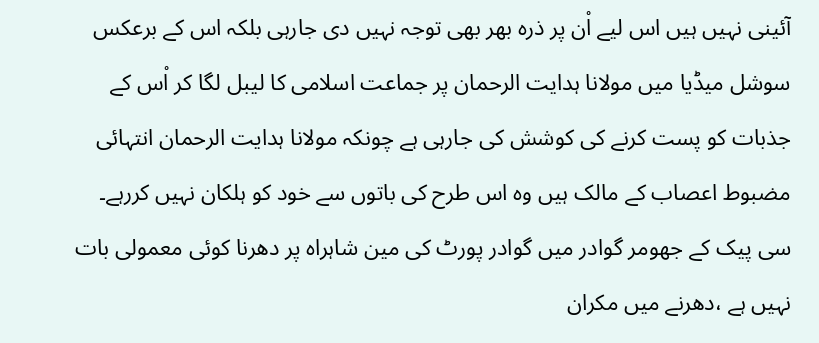آئینی نہیں ہیں اس لیے اْن پر ذرہ بھر بھی توجہ نہیں دی جارہی بلکہ اس کے برعکس سوشل میڈیا میں مولانا ہدایت الرحمان پر جماعت اسلامی کا لیبل لگا کر اْس کے جذبات کو پست کرنے کی کوشش کی جارہی ہے چونکہ مولانا ہدایت الرحمان انتہائی مضبوط اعصاب کے مالک ہیں وہ اس طرح کی باتوں سے خود کو ہلکان نہیں کررہے۔
سی پیک کے جھومر گوادر میں گوادر پورٹ کی مین شاہراہ پر دھرنا کوئی معمولی بات نہیں ہے ،دھرنے میں مکران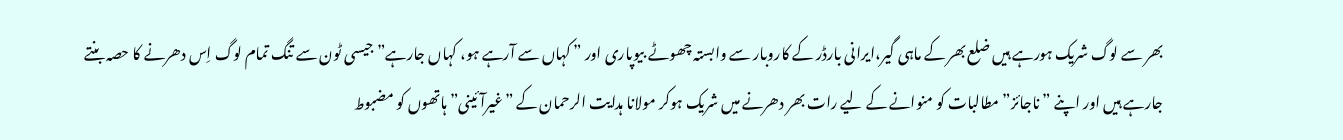بھر سے لوگ شریک ہورہے ہیں ضلع بھر کے ماہی گیر،ایرانی بارڈر کے کاروبار سے وابستہ چھوٹے بیوپاری اور ” کہاں سے آرہے ہو، کہاں جارہے” جیسی ٹون سے تنگ تمام لوگ اِس دھرنے کا حصہ بنتے جارہے ہیں اور اپنے ” ناجائز” مطالبات کو منوانے کے لیے رات بھر دھرنے میں شریک ہوکر مولانا ہدایت الرحمان کے ”غیرآئینی” ہاتھوں کو مضبوط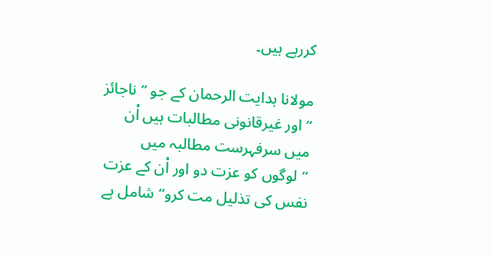کررہے ہیں۔

مولانا ہدایت الرحمان کے جو ” ناجائز ” اور غیرقانونی مطالبات ہیں اْن میں سرفہرست مطالبہ میں ’’لوگوں کو عزت دو اور اْن کے عزت نفس کی تذلیل مت کرو‘‘ شامل ہے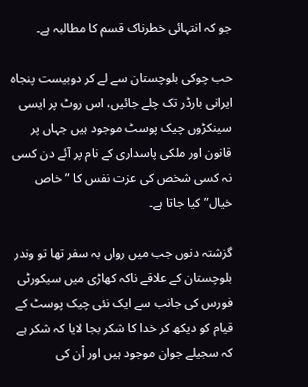جو کہ انتہائی خطرناک قسم کا مطالبہ ہے۔

حب چوکی بلوچستان سے لے کر دوبیست پنجاہ ایرانی بارڈر تک چلے جائیں، اس روٹ پر ایسی سینکڑوں چیک پوسٹ موجود ہیں جہاں پر قانون اور ملکی پاسداری کے نام پر آئے دن کسی نہ کسی شخص کی عزت نفس کا ” خاص خیال” کیا جاتا ہے۔

گزشتہ دنوں جب میں رواں بہ سفر تھا تو وندر بلوچستان کے علاقے ناکہ کھاڑی میں سیکورٹی فورس کی جانب سے ایک نئی چیک پوسٹ کے قیام کو دیکھ کر خدا کا شکر بجا لایا کہ شکر ہے کہ سجیلے جوان موجود ہیں اور اْن کی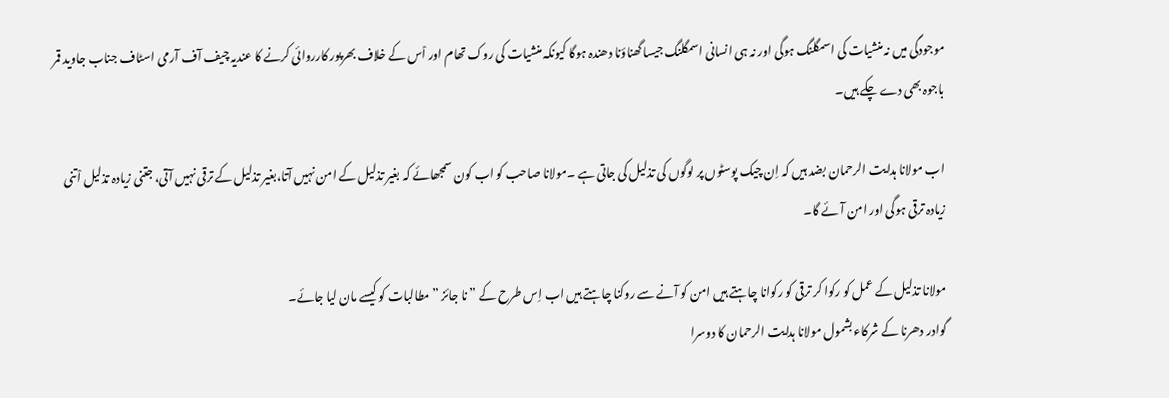موجودگی میں نہ منشیات کی اسمگلنگ ہوگی اور نہ ہی انسانی اسمگلنگ جیسا گھناؤنا دھندہ ہوگا کیونکہ منشیات کی روک تھام اور اْس کے خلاف بھرپور کارروائی کرنے کا عندیہ چیف آف آرمی اسٹاف جناب جاوید قمر باجوہ بھی دے چکے ہیں۔

اب مولانا ہدایت الرحمان بضد ہیں کہ اِن چیک پوسٹوں پر لوگوں کی تذلیل کی جاتی ہے ۔مولانا صاحب کو اب کون سمجھائے کہ بغیر تذلیل کے امن نہیں آتا،بغیر تذلیل کے ترقی نہیں آتی، جتنی زیادہ تذلیل اْتنی زیادہ ترقی ہوگی اور امن آئے گا۔

مولانا تذلیل کے عمل کو رکوا کر ترقی کو رکوانا چاہتے ہیں امن کو آنے سے روکنا چاہتے ہیں اب اِس طرح کے ” نا جائز ” مطالبات کو کیسے مان لیا جائے۔
گوادر دھرنا کے شرکاء بشمول مولانا ہدایت الرحمان کا دوسرا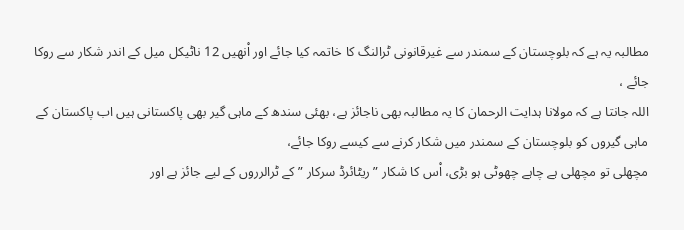مطالبہ یہ ہے کہ بلوچستان کے سمندر سے غیرقانونی ٹرالنگ کا خاتمہ کیا جائے اور اْنھیں 12 ناٹیکل میل کے اندر شکار سے روکا جائے ،
اللہ جانتا ہے کہ مولانا ہدایت الرحمان کا یہ مطالبہ بھی ناجائز ہے، بھئی سندھ کے ماہی گیر بھی پاکستانی ہیں اب پاکستان کے ماہی گیروں کو بلوچستان کے سمندر میں شکار کرنے سے کیسے روکا جائے،
مچھلی تو مچھلی ہے چاہے چھوٹی ہو بڑی، اْس کا شکار ” ریٹائرڈ سرکار ” کے ٹرالرروں کے لیے جائز ہے اور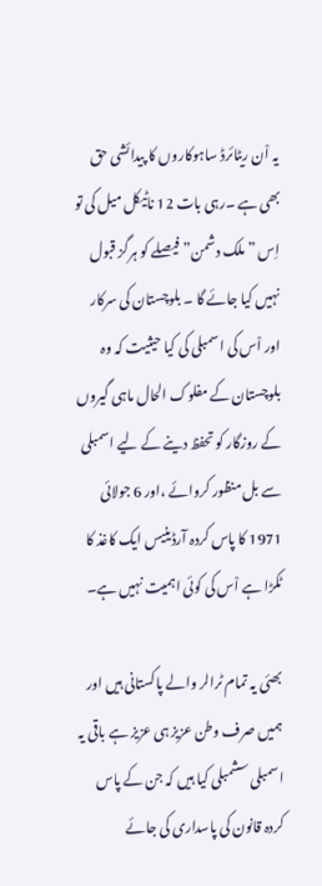یہ اْن ریٹائرڈ ساہوکاروں کا پیدائشی حق بھی ہے ۔رہی بات 12 ناٹیکل میل کی تو اِس ” ملک دشمن” فیصلے کو ہرگز قبول نہیں کیا جائے گا ۔ بلوچستان کی سرکار اور اْس کی اسمبلی کی کیا حیثیت کہ وہ بلوچستان کے مفلوک الحال ماہی گیروں کے روزگار کو تحفظ دینے کے لیے اسمبلی سے بل منظور کروائے ،اور 6 جولائی 1971 کا پاس کردہ آرڈینیس ایک کاغذ کا ٹکڑا ہے اْس کی کوئی اہمیت نہیں ہے۔

بھئی یہ تمام ٹرالر والے پاکستانی ہیں اور ہمیں صرف وطن عزیز ہی عزیز ہے باقی یہ اسمبلی سشمبلی کیا ہیں کہ جن کے پاس کردہ قانون کی پاسداری کی جائے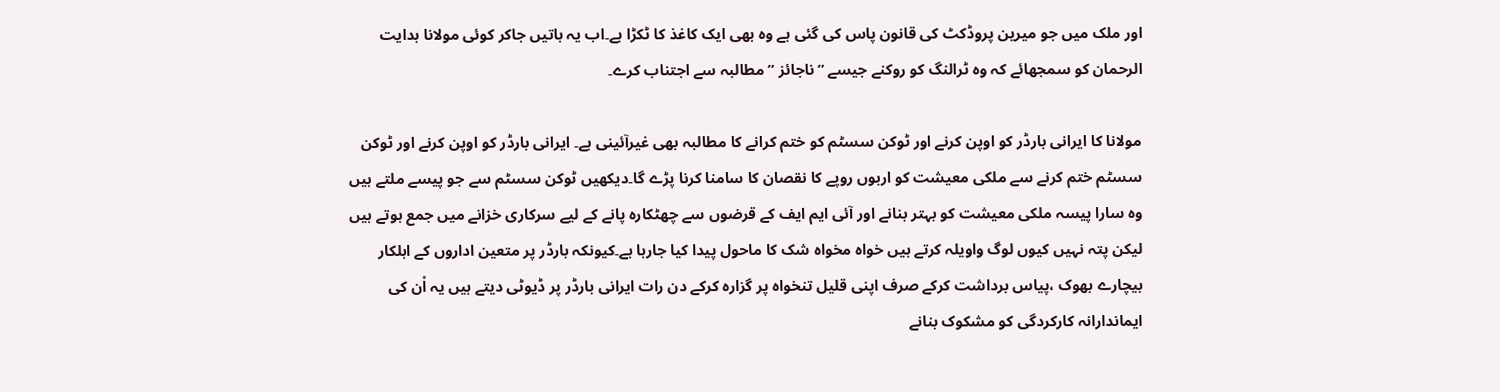اور ملک میں جو میرین پروڈکٹ کی قانون پاس کی گئی ہے وہ بھی ایک کاغذ کا ٹکڑا ہے۔اب یہ باتیں جاکر کوئی مولانا ہدایت الرحمان کو سمجھائے کہ وہ ٹرالنگ کو روکنے جیسے ”ناجائز ” مطالبہ سے اجتناب کرے۔

مولانا کا ایرانی بارڈر کو اوپن کرنے اور ٹوکن سسٹم کو ختم کرانے کا مطالبہ بھی غیرآئینی ہے۔ ایرانی بارڈر کو اوپن کرنے اور ٹوکن سسٹم ختم کرنے سے ملکی معیشت کو اربوں روپے کا نقصان کا سامنا کرنا پڑے گا۔دیکھیں ٹوکن سسٹم سے جو پیسے ملتے ہیں وہ سارا پیسہ ملکی معیشت کو بہتر بنانے اور آئی ایم ایف کے قرضوں سے چھٹکارہ پانے کے لیے سرکاری خزانے میں جمع ہوتے ہیں لیکن پتہ نہیں کیوں لوگ واویلہ کرتے ہیں خواہ مخواہ شک کا ماحول پیدا کیا جارہا ہے۔کیونکہ بارڈر پر متعین اداروں کے اہلکار بیچارے بھوک ،پیاس برداشت کرکے صرف اپنی قلیل تنخواہ پر گزارہ کرکے دن رات ایرانی بارڈر پر ڈیوٹی دیتے ہیں یہ اْن کی ایماندارانہ کارکردگی کو مشکوک بنانے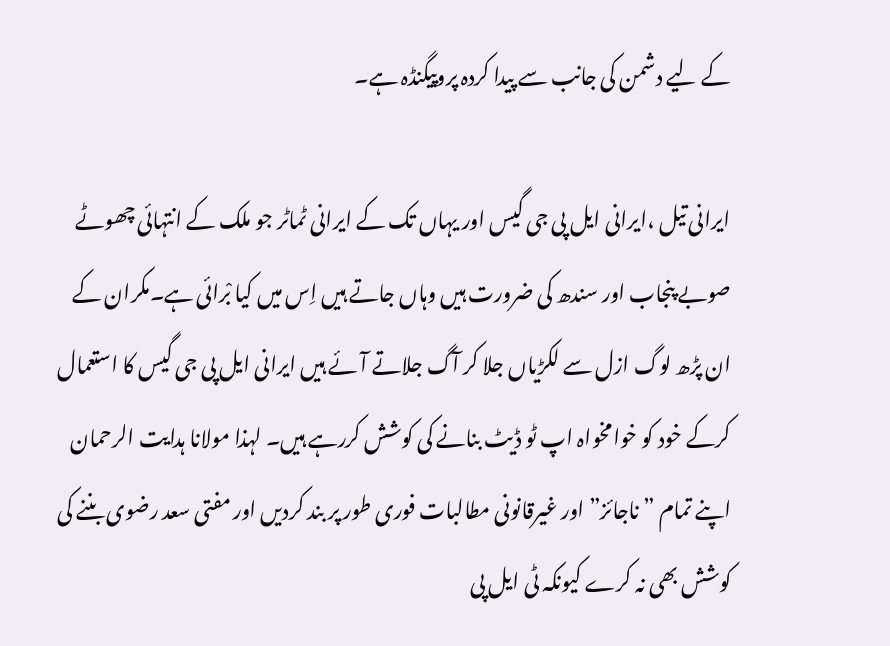کے لیے دشمن کی جانب سے پیدا کردہ پروپیگنڈہ ہے۔

ایرانی تیل ،ایرانی ایل پی جی گیس اور یہاں تک کے ایرانی ٹماٹر جو ملک کے انتہائی چھوٹے صوبے پنجاب اور سندھ کی ضرورت ہیں وہاں جاتے ہیں اِس میں کیا بْرائی ہے۔مکران کے ان پڑھ لوگ ازل سے لکڑیاں جلا کر آگ جلاتے آئے ہیں ایرانی ایل پی جی گیس کا استعمال کرکے خود کو خوامخواہ اپ ٹو ڈیٹ بنانے کی کوشش کررہے ہیں۔ لہذا مولانا ہدایت الرحمان اپنے تمام ” ناجائز” اور غیرقانونی مطالبات فوری طور پر بند کردیں اور مفتی سعد رضوی بننے کی کوشش بھی نہ کرے کیونکہ ٹی ایل پی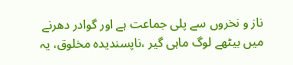ناز و نخروں سے پلی جماعت ہے اور گوادر دھرنے میں بیٹھے لوگ ماہی گیر ،ناپسندیدہ مخلوق، یہ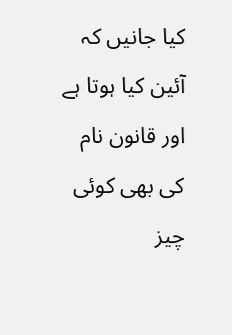کیا جانیں کہ آئین کیا ہوتا ہے اور قانون نام کی بھی کوئی چیز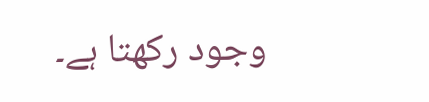وجود رکھتا ہے۔